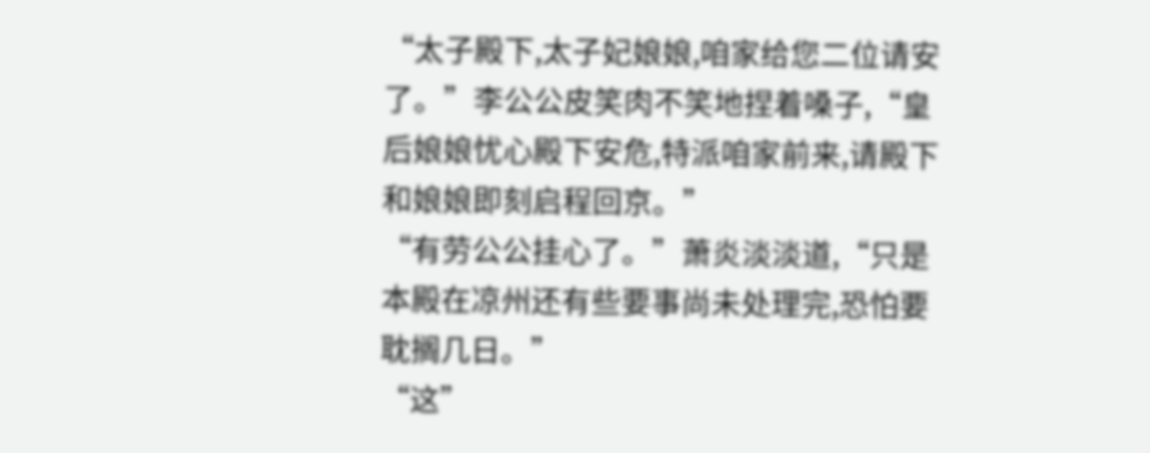“太子殿下,太子妃娘娘,咱家给您二位请安了。”李公公皮笑肉不笑地捏着嗓子,“皇后娘娘忧心殿下安危,特派咱家前来,请殿下和娘娘即刻启程回京。”
“有劳公公挂心了。”萧炎淡淡道,“只是本殿在凉州还有些要事尚未处理完,恐怕要耽搁几日。”
“这”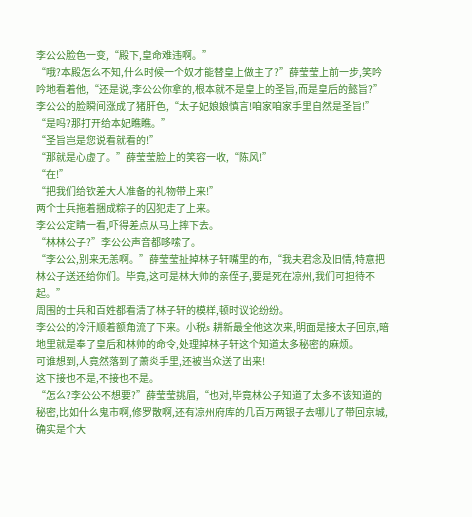李公公脸色一变,“殿下,皇命难违啊。”
“哦?本殿怎么不知,什么时候一个奴才能替皇上做主了?”薛莹莹上前一步,笑吟吟地看着他,“还是说,李公公你拿的,根本就不是皇上的圣旨,而是皇后的懿旨?”
李公公的脸瞬间涨成了猪肝色,“太子妃娘娘慎言!咱家咱家手里自然是圣旨!”
“是吗?那打开给本妃瞧瞧。”
“圣旨岂是您说看就看的!”
“那就是心虚了。”薛莹莹脸上的笑容一收,“陈风!”
“在!”
“把我们给钦差大人准备的礼物带上来!”
两个士兵拖着捆成粽子的囚犯走了上来。
李公公定睛一看,吓得差点从马上摔下去。
“林林公子?”李公公声音都哆嗦了。
“李公公,别来无恙啊。”薛莹莹扯掉林子轩嘴里的布,“我夫君念及旧情,特意把林公子送还给你们。毕竟,这可是林大帅的亲侄子,要是死在凉州,我们可担待不起。”
周围的士兵和百姓都看清了林子轩的模样,顿时议论纷纷。
李公公的冷汗顺着额角流了下来。小税s 耕新最全他这次来,明面是接太子回京,暗地里就是奉了皇后和林帅的命令,处理掉林子轩这个知道太多秘密的麻烦。
可谁想到,人竟然落到了萧炎手里,还被当众送了出来!
这下接也不是,不接也不是。
“怎么?李公公不想要?”薛莹莹挑眉,“也对,毕竟林公子知道了太多不该知道的秘密,比如什么鬼市啊,修罗散啊,还有凉州府库的几百万两银子去哪儿了带回京城,确实是个大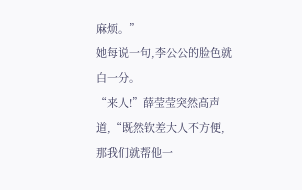麻烦。”
她每说一句,李公公的脸色就白一分。
“来人!”薛莹莹突然高声道,“既然钦差大人不方便,那我们就帮他一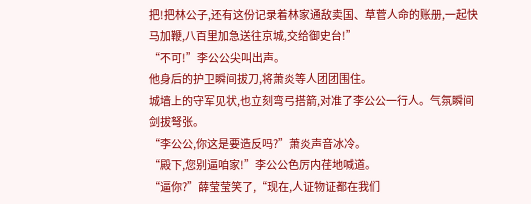把!把林公子,还有这份记录着林家通敌卖国、草菅人命的账册,一起快马加鞭,八百里加急送往京城,交给御史台!”
“不可!”李公公尖叫出声。
他身后的护卫瞬间拔刀,将萧炎等人团团围住。
城墙上的守军见状,也立刻弯弓搭箭,对准了李公公一行人。气氛瞬间剑拔弩张。
“李公公,你这是要造反吗?”萧炎声音冰冷。
“殿下,您别逼咱家!”李公公色厉内荏地喊道。
“逼你?”薛莹莹笑了,“现在,人证物证都在我们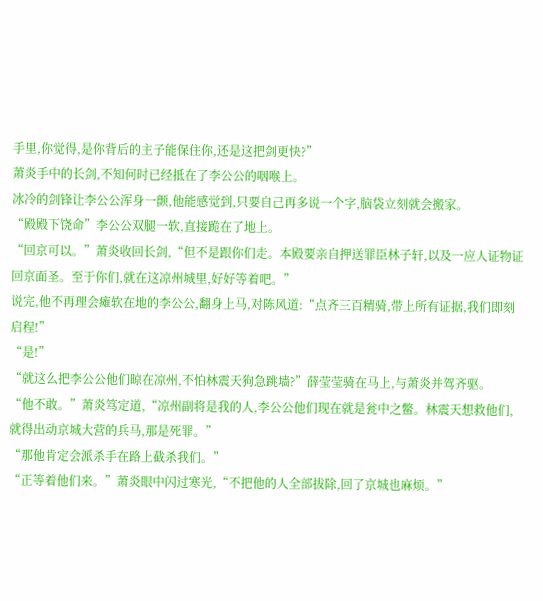手里,你觉得,是你背后的主子能保住你,还是这把剑更快?”
萧炎手中的长剑,不知何时已经抵在了李公公的咽喉上。
冰冷的剑锋让李公公浑身一颤,他能感觉到,只要自己再多说一个字,脑袋立刻就会搬家。
“殿殿下饶命”李公公双腿一软,直接跪在了地上。
“回京可以。”萧炎收回长剑,“但不是跟你们走。本殿要亲自押送罪臣林子轩,以及一应人证物证回京面圣。至于你们,就在这凉州城里,好好等着吧。”
说完,他不再理会瘫软在地的李公公,翻身上马,对陈风道:“点齐三百精骑,带上所有证据,我们即刻启程!”
“是!”
“就这么把李公公他们晾在凉州,不怕林震天狗急跳墙?”薛莹莹骑在马上,与萧炎并驾齐驱。
“他不敢。”萧炎笃定道,“凉州副将是我的人,李公公他们现在就是瓮中之鳖。林震天想救他们,就得出动京城大营的兵马,那是死罪。”
“那他肯定会派杀手在路上截杀我们。”
“正等着他们来。”萧炎眼中闪过寒光,“不把他的人全部拔除,回了京城也麻烦。”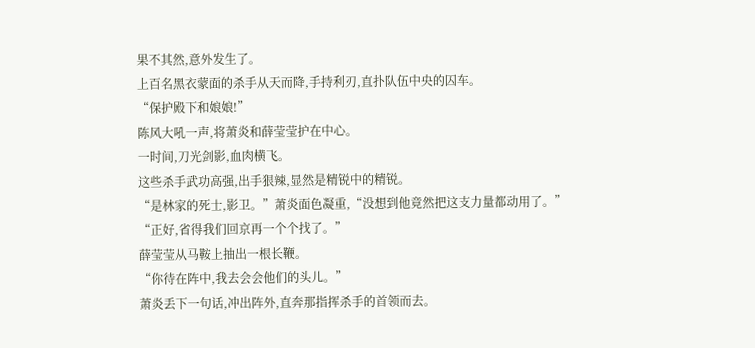果不其然,意外发生了。
上百名黑衣蒙面的杀手从天而降,手持利刃,直扑队伍中央的囚车。
“保护殿下和娘娘!”
陈风大吼一声,将萧炎和薛莹莹护在中心。
一时间,刀光剑影,血肉横飞。
这些杀手武功高强,出手狠辣,显然是精锐中的精锐。
“是林家的死士,影卫。”萧炎面色凝重,“没想到他竟然把这支力量都动用了。”
“正好,省得我们回京再一个个找了。”
薛莹莹从马鞍上抽出一根长鞭。
“你待在阵中,我去会会他们的头儿。”
萧炎丢下一句话,冲出阵外,直奔那指挥杀手的首领而去。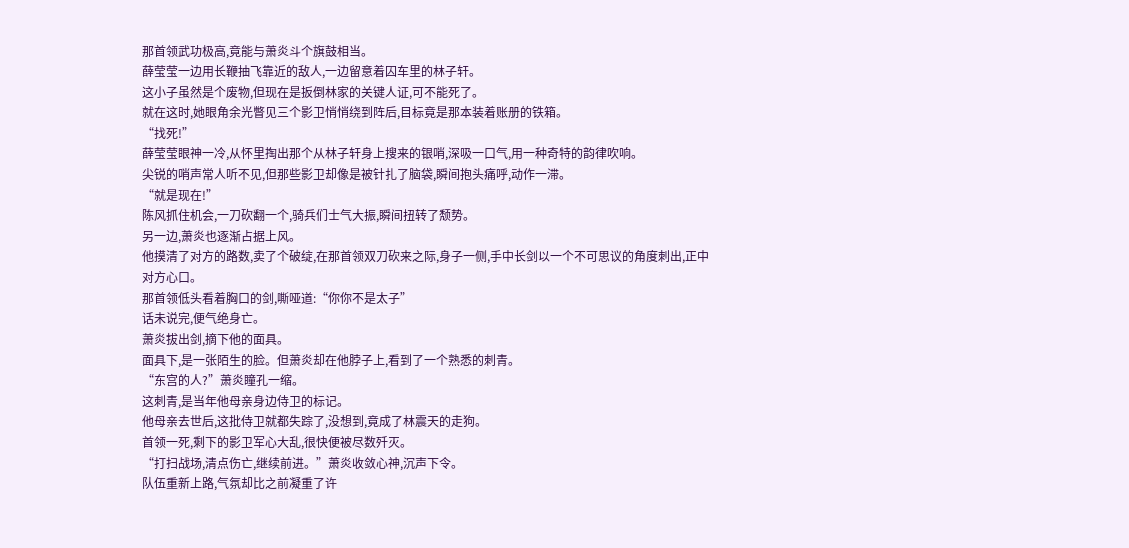那首领武功极高,竟能与萧炎斗个旗鼓相当。
薛莹莹一边用长鞭抽飞靠近的敌人,一边留意着囚车里的林子轩。
这小子虽然是个废物,但现在是扳倒林家的关键人证,可不能死了。
就在这时,她眼角余光瞥见三个影卫悄悄绕到阵后,目标竟是那本装着账册的铁箱。
“找死!”
薛莹莹眼神一冷,从怀里掏出那个从林子轩身上搜来的银哨,深吸一口气,用一种奇特的韵律吹响。
尖锐的哨声常人听不见,但那些影卫却像是被针扎了脑袋,瞬间抱头痛呼,动作一滞。
“就是现在!”
陈风抓住机会,一刀砍翻一个,骑兵们士气大振,瞬间扭转了颓势。
另一边,萧炎也逐渐占据上风。
他摸清了对方的路数,卖了个破绽,在那首领双刀砍来之际,身子一侧,手中长剑以一个不可思议的角度刺出,正中对方心口。
那首领低头看着胸口的剑,嘶哑道:“你你不是太子”
话未说完,便气绝身亡。
萧炎拔出剑,摘下他的面具。
面具下,是一张陌生的脸。但萧炎却在他脖子上,看到了一个熟悉的刺青。
“东宫的人?”萧炎瞳孔一缩。
这刺青,是当年他母亲身边侍卫的标记。
他母亲去世后,这批侍卫就都失踪了,没想到,竟成了林震天的走狗。
首领一死,剩下的影卫军心大乱,很快便被尽数歼灭。
“打扫战场,清点伤亡,继续前进。”萧炎收敛心神,沉声下令。
队伍重新上路,气氛却比之前凝重了许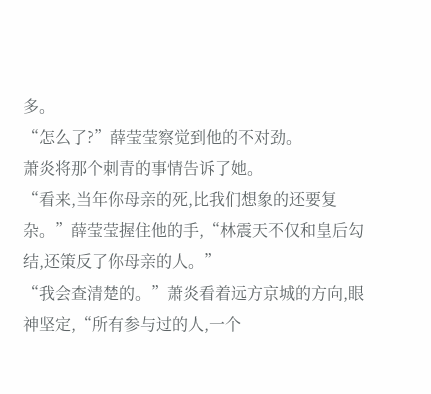多。
“怎么了?”薛莹莹察觉到他的不对劲。
萧炎将那个刺青的事情告诉了她。
“看来,当年你母亲的死,比我们想象的还要复杂。”薛莹莹握住他的手,“林震天不仅和皇后勾结,还策反了你母亲的人。”
“我会查清楚的。”萧炎看着远方京城的方向,眼神坚定,“所有参与过的人,一个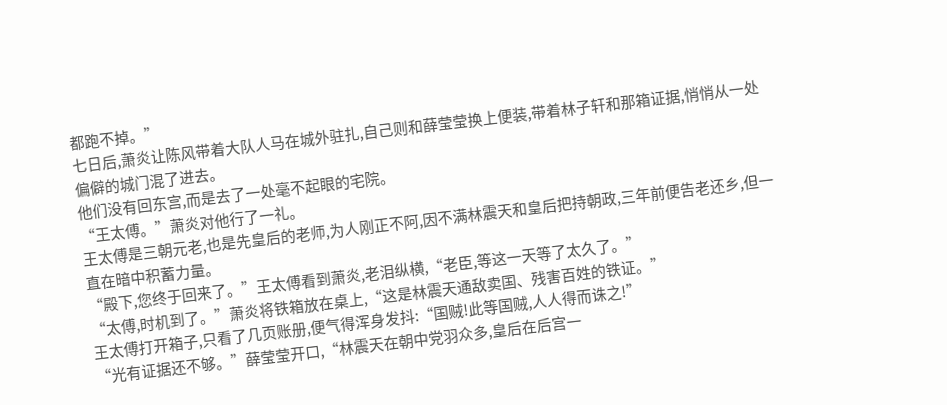都跑不掉。”
七日后,萧炎让陈风带着大队人马在城外驻扎,自己则和薛莹莹换上便装,带着林子轩和那箱证据,悄悄从一处偏僻的城门混了进去。
他们没有回东宫,而是去了一处毫不起眼的宅院。
“王太傅。”萧炎对他行了一礼。
王太傅是三朝元老,也是先皇后的老师,为人刚正不阿,因不满林震天和皇后把持朝政,三年前便告老还乡,但一直在暗中积蓄力量。
“殿下,您终于回来了。”王太傅看到萧炎,老泪纵横,“老臣,等这一天等了太久了。”
“太傅,时机到了。”萧炎将铁箱放在桌上,“这是林震天通敌卖国、残害百姓的铁证。”
王太傅打开箱子,只看了几页账册,便气得浑身发抖:“国贼!此等国贼,人人得而诛之!”
“光有证据还不够。”薛莹莹开口,“林震天在朝中党羽众多,皇后在后宫一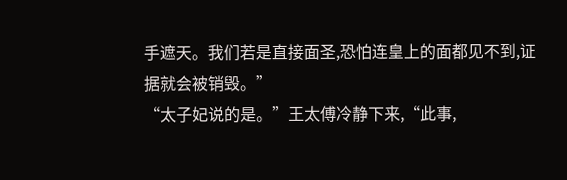手遮天。我们若是直接面圣,恐怕连皇上的面都见不到,证据就会被销毁。”
“太子妃说的是。”王太傅冷静下来,“此事,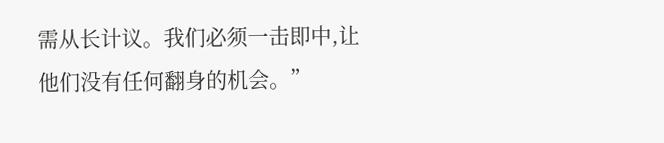需从长计议。我们必须一击即中,让他们没有任何翻身的机会。”